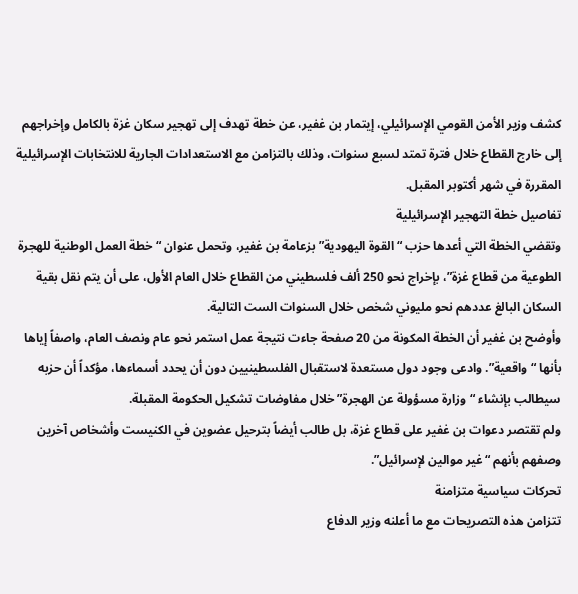كشف وزير الأمن القومي الإسرائيلي، إيتمار بن غفير، عن خطة تهدف إلى تهجير سكان غزة بالكامل وإخراجهم إلى خارج القطاع خلال فترة تمتد لسبع سنوات، وذلك بالتزامن مع الاستعدادات الجارية للانتخابات الإسرائيلية المقررة في شهر أكتوبر المقبل.
تفاصيل خطة التهجير الإسرائيلية
وتقضي الخطة التي أعدها حزب “القوة اليهودية” بزعامة بن غفير، وتحمل عنوان “خطة العمل الوطنية للهجرة الطوعية من قطاع غزة”، بإخراج نحو 250 ألف فلسطيني من القطاع خلال العام الأول، على أن يتم نقل بقية السكان البالغ عددهم نحو مليوني شخص خلال السنوات الست التالية.
وأوضح بن غفير أن الخطة المكونة من 20 صفحة جاءت نتيجة عمل استمر نحو عام ونصف العام، واصفاً إياها بأنها “واقعية”. وادعى وجود دول مستعدة لاستقبال الفلسطينيين دون أن يحدد أسماءها، مؤكداً أن حزبه سيطالب بإنشاء “وزارة مسؤولة عن الهجرة” خلال مفاوضات تشكيل الحكومة المقبلة.
ولم تقتصر دعوات بن غفير على قطاع غزة، بل طالب أيضاً بترحيل عضوين في الكنيست وأشخاص آخرين وصفهم بأنهم “غير موالين لإسرائيل”.
تحركات سياسية متزامنة
تتزامن هذه التصريحات مع ما أعلنه وزير الدفاع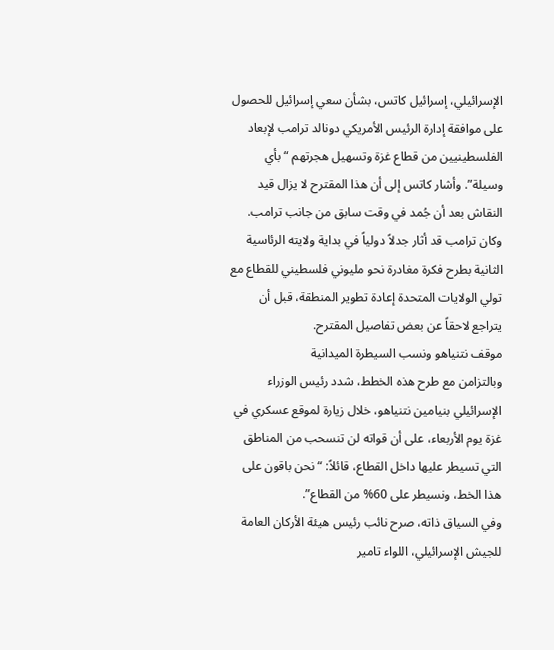الإسرائيلي، إسرائيل كاتس، بشأن سعي إسرائيل للحصول على موافقة إدارة الرئيس الأمريكي دونالد ترامب لإبعاد الفلسطينيين من قطاع غزة وتسهيل هجرتهم “بأي وسيلة”. وأشار كاتس إلى أن هذا المقترح لا يزال قيد النقاش بعد أن جُمد في وقت سابق من جانب ترامب.
وكان ترامب قد أثار جدلاً دولياً في بداية ولايته الرئاسية الثانية بطرح فكرة مغادرة نحو مليوني فلسطيني للقطاع مع تولي الولايات المتحدة إعادة تطوير المنطقة، قبل أن يتراجع لاحقاً عن بعض تفاصيل المقترح.
موقف نتنياهو ونسب السيطرة الميدانية
وبالتزامن مع طرح هذه الخطط، شدد رئيس الوزراء الإسرائيلي بنيامين نتنياهو، خلال زيارة لموقع عسكري في غزة يوم الأربعاء، على أن قواته لن تنسحب من المناطق التي تسيطر عليها داخل القطاع، قائلاً: “نحن باقون على هذا الخط، ونسيطر على 60% من القطاع”.
وفي السياق ذاته، صرح نائب رئيس هيئة الأركان العامة للجيش الإسرائيلي، اللواء تامير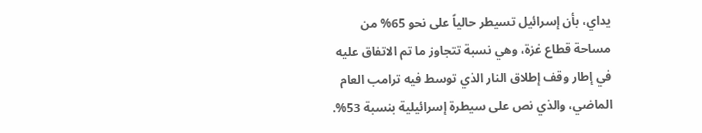يداي، بأن إسرائيل تسيطر حالياً على نحو 65% من مساحة قطاع غزة، وهي نسبة تتجاوز ما تم الاتفاق عليه في إطار وقف إطلاق النار الذي توسط فيه ترامب العام الماضي، والذي نص على سيطرة إسرائيلية بنسبة 53%.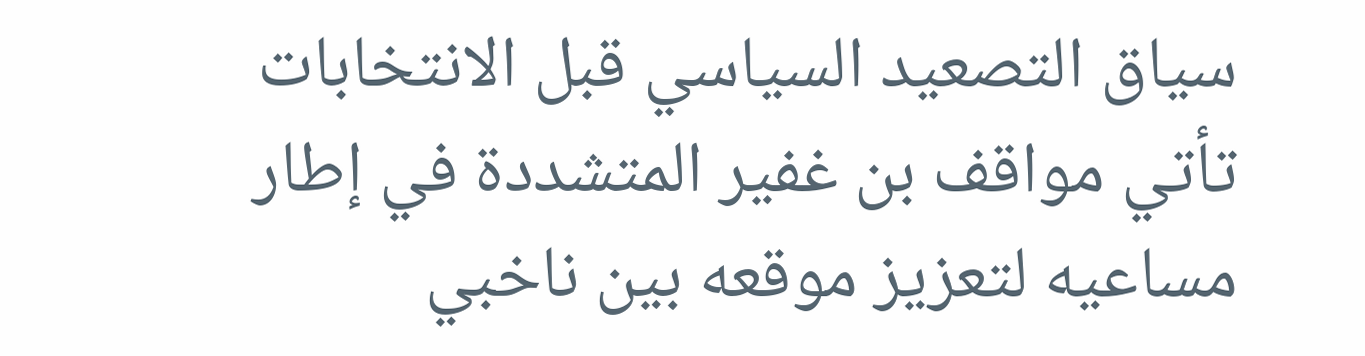سياق التصعيد السياسي قبل الانتخابات
تأتي مواقف بن غفير المتشددة في إطار مساعيه لتعزيز موقعه بين ناخبي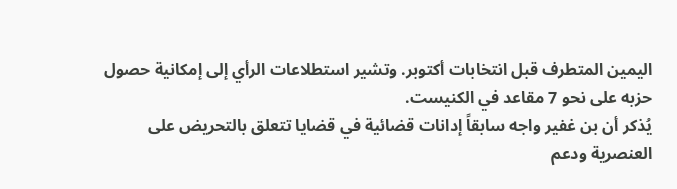اليمين المتطرف قبل انتخابات أكتوبر. وتشير استطلاعات الرأي إلى إمكانية حصول حزبه على نحو 7 مقاعد في الكنيست.
يُذكر أن بن غفير واجه سابقاً إدانات قضائية في قضايا تتعلق بالتحريض على العنصرية ودعم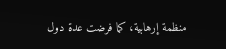منظمة إرهابية، كما فرضت عدة دول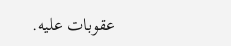عقوبات عليه.